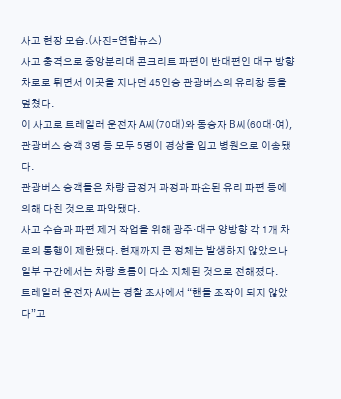사고 현장 모습.(사진=연합뉴스)
사고 충격으로 중앙분리대 콘크리트 파편이 반대편인 대구 방향 차로로 튀면서 이곳을 지나던 45인승 관광버스의 유리창 등을 덮쳤다.
이 사고로 트레일러 운전자 A씨(70대)와 동승자 B씨(60대·여), 관광버스 승객 3명 등 모두 5명이 경상을 입고 병원으로 이송됐다.
관광버스 승객들은 차량 급정거 과정과 파손된 유리 파편 등에 의해 다친 것으로 파악됐다.
사고 수습과 파편 제거 작업을 위해 광주·대구 양방향 각 1개 차로의 통행이 제한됐다. 현재까지 큰 정체는 발생하지 않았으나 일부 구간에서는 차량 흐름이 다소 지체된 것으로 전해졌다.
트레일러 운전자 A씨는 경찰 조사에서 “핸들 조작이 되지 않았다”고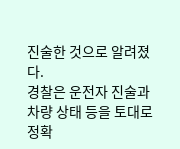진술한 것으로 알려졌다.
경찰은 운전자 진술과 차량 상태 등을 토대로 정확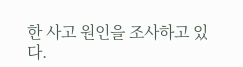한 사고 원인을 조사하고 있다.